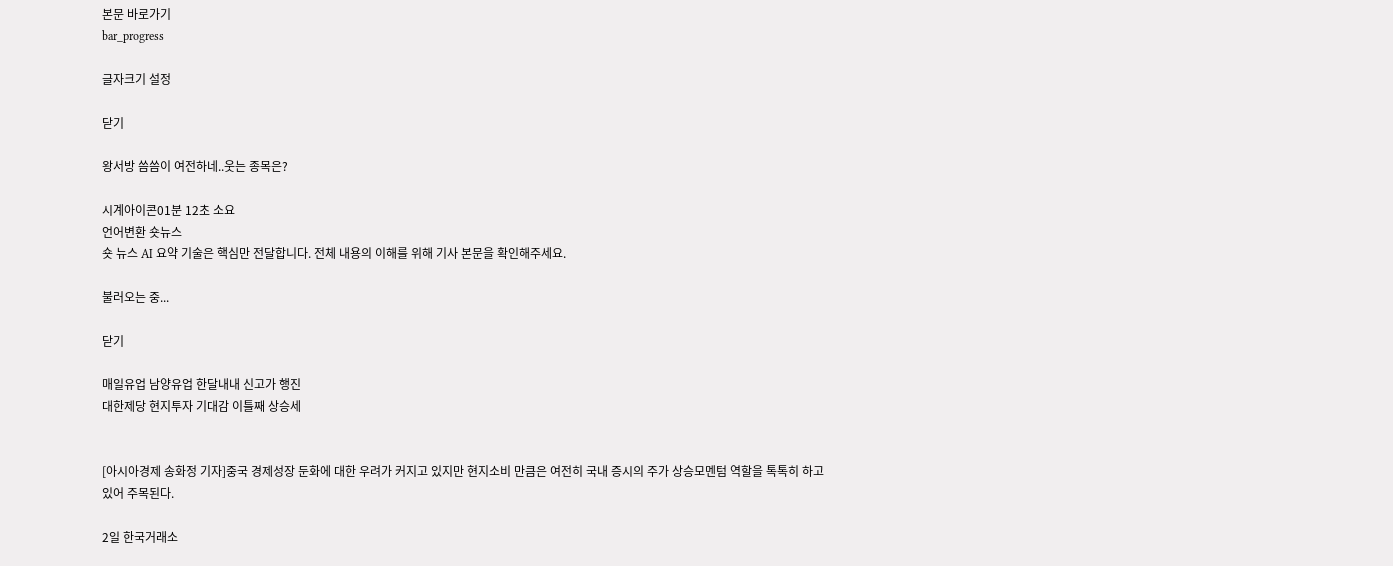본문 바로가기
bar_progress

글자크기 설정

닫기

왕서방 씀씀이 여전하네..웃는 종목은?

시계아이콘01분 12초 소요
언어변환 숏뉴스
숏 뉴스 AI 요약 기술은 핵심만 전달합니다. 전체 내용의 이해를 위해 기사 본문을 확인해주세요.

불러오는 중...

닫기

매일유업 남양유업 한달내내 신고가 행진
대한제당 현지투자 기대감 이틀째 상승세


[아시아경제 송화정 기자]중국 경제성장 둔화에 대한 우려가 커지고 있지만 현지소비 만큼은 여전히 국내 증시의 주가 상승모멘텀 역할을 톡톡히 하고 있어 주목된다.

2일 한국거래소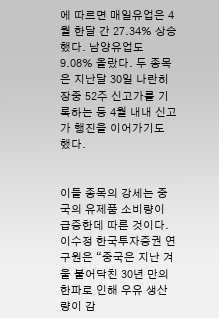에 따르면 매일유업은 4월 한달 간 27.34% 상승했다. 남양유업도 9.08% 올랐다. 두 종목은 지난달 30일 나란히 장중 52주 신고가를 기록하는 등 4월 내내 신고가 행진을 이어가기도 했다.


이들 종목의 강세는 중국의 유제품 소비량이 급증한데 따른 것이다. 이수정 한국투자증권 연구원은 “중국은 지난 겨울 불어닥친 30년 만의 한파로 인해 우유 생산량이 감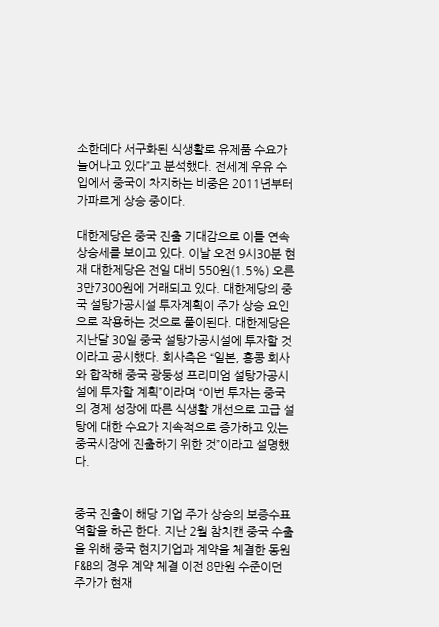소한데다 서구화된 식생활로 유제품 수요가 늘어나고 있다”고 분석했다. 전세계 우유 수입에서 중국이 차지하는 비중은 2011년부터 가파르게 상승 중이다.

대한제당은 중국 진출 기대감으로 이틀 연속 상승세를 보이고 있다. 이날 오전 9시30분 현재 대한제당은 전일 대비 550원(1.5%) 오른 3만7300원에 거래되고 있다. 대한제당의 중국 설탕가공시설 투자계획이 주가 상승 요인으로 작용하는 것으로 풀이된다. 대한제당은 지난달 30일 중국 설탕가공시설에 투자할 것이라고 공시했다. 회사측은 “일본, 홍콩 회사와 합작해 중국 광둥성 프리미엄 설탕가공시설에 투자할 계획”이라며 “이번 투자는 중국의 경제 성장에 따른 식생활 개선으로 고급 설탕에 대한 수요가 지속적으로 증가하고 있는 중국시장에 진출하기 위한 것”이라고 설명했다.


중국 진출이 해당 기업 주가 상승의 보증수표 역할을 하곤 한다. 지난 2월 참치캔 중국 수출을 위해 중국 현지기업과 계약을 체결한 동원F&B의 경우 계약 체결 이전 8만원 수준이던 주가가 현재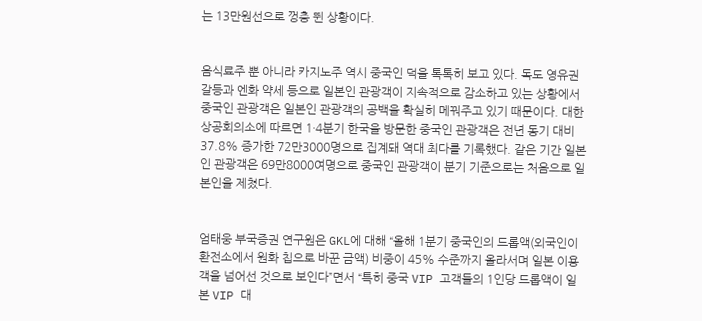는 13만원선으로 껑충 뛴 상황이다.


음식료주 뿐 아니라 카지노주 역시 중국인 덕을 톡톡히 보고 있다. 독도 영유권 갈등과 엔화 약세 등으로 일본인 관광객이 지속적으로 감소하고 있는 상황에서 중국인 관광객은 일본인 관광객의 공백을 확실히 메꿔주고 있기 때문이다. 대한상공회의소에 따르면 1·4분기 한국을 방문한 중국인 관광객은 전년 동기 대비 37.8% 증가한 72만3000명으로 집계돼 역대 최다를 기록했다. 같은 기간 일본인 관광객은 69만8000여명으로 중국인 관광객이 분기 기준으로는 처음으로 일본인을 제쳤다.


엄태웅 부국증권 연구원은 GKL에 대해 “올해 1분기 중국인의 드롭액(외국인이 환전소에서 원화 칩으로 바꾼 금액) 비중이 45% 수준까지 올라서며 일본 이용객을 넘어선 것으로 보인다”면서 “특히 중국 VIP 고객들의 1인당 드롭액이 일본 VIP 대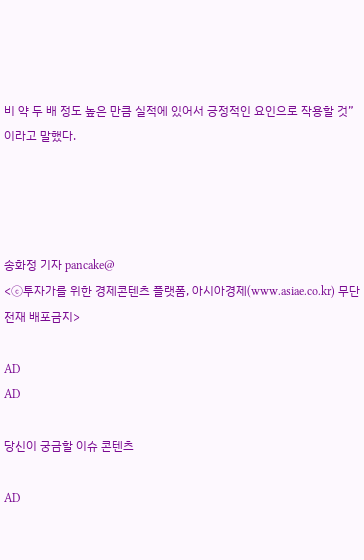비 약 두 배 정도 높은 만큼 실적에 있어서 긍정적인 요인으로 작용할 것”이라고 말했다.




송화정 기자 pancake@
<ⓒ투자가를 위한 경제콘텐츠 플랫폼, 아시아경제(www.asiae.co.kr) 무단전재 배포금지>

AD
AD

당신이 궁금할 이슈 콘텐츠

AD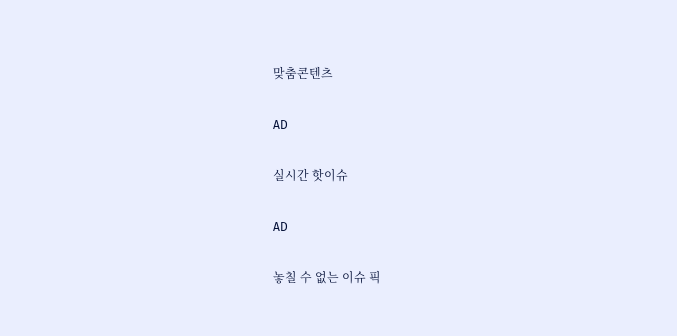맞춤콘텐츠

AD

실시간 핫이슈

AD

놓칠 수 없는 이슈 픽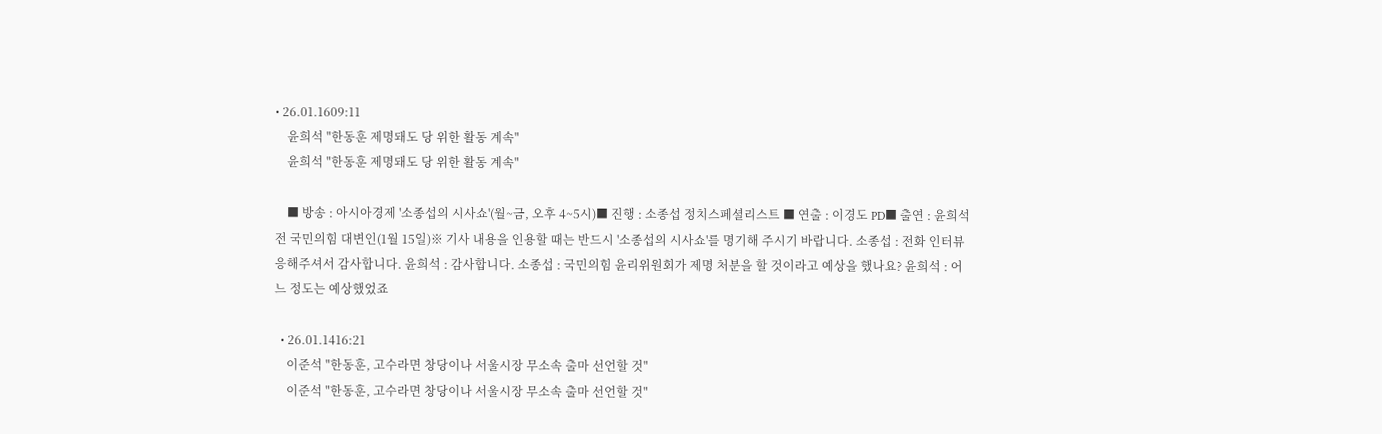• 26.01.1609:11
    윤희석 "한동훈 제명돼도 당 위한 활동 계속"
    윤희석 "한동훈 제명돼도 당 위한 활동 계속"

    ■ 방송 : 아시아경제 '소종섭의 시사쇼'(월~금, 오후 4~5시)■ 진행 : 소종섭 정치스페셜리스트 ■ 연출 : 이경도 PD■ 출연 : 윤희석 전 국민의힘 대변인(1월 15일)※ 기사 내용을 인용할 때는 반드시 '소종섭의 시사쇼'를 명기해 주시기 바랍니다. 소종섭 : 전화 인터뷰 응해주셔서 감사합니다. 윤희석 : 감사합니다. 소종섭 : 국민의힘 윤리위원회가 제명 처분을 할 것이라고 예상을 했나요? 윤희석 : 어느 정도는 예상했었죠

  • 26.01.1416:21
    이준석 "한동훈, 고수라면 창당이나 서울시장 무소속 출마 선언할 것"
    이준석 "한동훈, 고수라면 창당이나 서울시장 무소속 출마 선언할 것"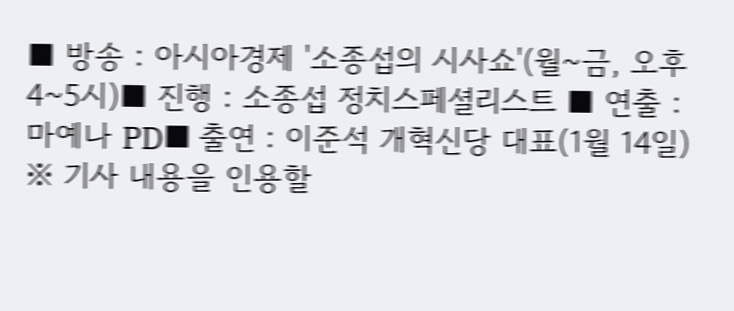■ 방송 : 아시아경제 '소종섭의 시사쇼'(월~금, 오후 4~5시)■ 진행 : 소종섭 정치스페셜리스트 ■ 연출 : 마예나 PD■ 출연 : 이준석 개혁신당 대표(1월 14일) ※ 기사 내용을 인용할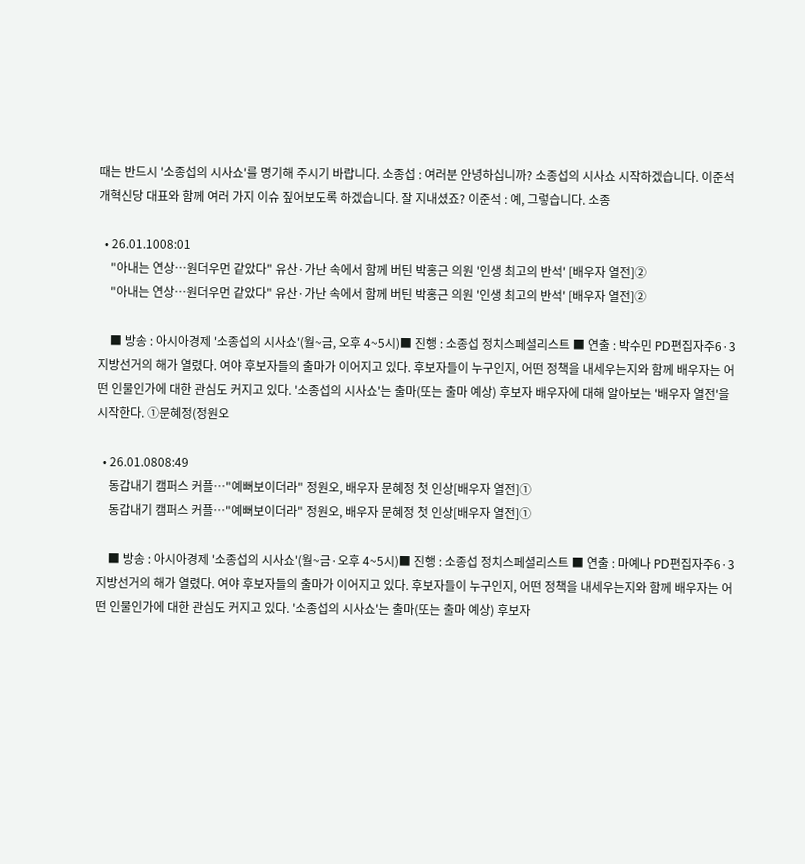때는 반드시 '소종섭의 시사쇼'를 명기해 주시기 바랍니다. 소종섭 : 여러분 안녕하십니까? 소종섭의 시사쇼 시작하겠습니다. 이준석 개혁신당 대표와 함께 여러 가지 이슈 짚어보도록 하겠습니다. 잘 지내셨죠? 이준석 : 예, 그렇습니다. 소종

  • 26.01.1008:01
    "아내는 연상…원더우먼 같았다" 유산·가난 속에서 함께 버틴 박홍근 의원 '인생 최고의 반석' [배우자 열전]②
    "아내는 연상…원더우먼 같았다" 유산·가난 속에서 함께 버틴 박홍근 의원 '인생 최고의 반석' [배우자 열전]②

    ■ 방송 : 아시아경제 '소종섭의 시사쇼'(월~금, 오후 4~5시)■ 진행 : 소종섭 정치스페셜리스트 ■ 연출 : 박수민 PD편집자주6·3 지방선거의 해가 열렸다. 여야 후보자들의 출마가 이어지고 있다. 후보자들이 누구인지, 어떤 정책을 내세우는지와 함께 배우자는 어떤 인물인가에 대한 관심도 커지고 있다. '소종섭의 시사쇼'는 출마(또는 출마 예상) 후보자 배우자에 대해 알아보는 '배우자 열전'을 시작한다. ①문혜정(정원오

  • 26.01.0808:49
    동갑내기 캠퍼스 커플…"예뻐보이더라" 정원오, 배우자 문혜정 첫 인상[배우자 열전]①
    동갑내기 캠퍼스 커플…"예뻐보이더라" 정원오, 배우자 문혜정 첫 인상[배우자 열전]①

    ■ 방송 : 아시아경제 '소종섭의 시사쇼'(월~금·오후 4~5시)■ 진행 : 소종섭 정치스페셜리스트 ■ 연출 : 마예나 PD편집자주6·3 지방선거의 해가 열렸다. 여야 후보자들의 출마가 이어지고 있다. 후보자들이 누구인지, 어떤 정책을 내세우는지와 함께 배우자는 어떤 인물인가에 대한 관심도 커지고 있다. '소종섭의 시사쇼'는 출마(또는 출마 예상) 후보자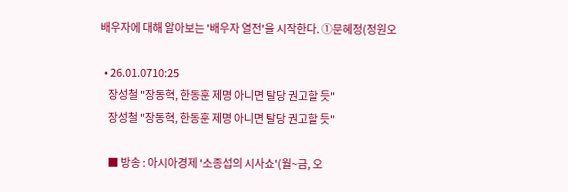배우자에 대해 알아보는 '배우자 열전'을 시작한다. ①문혜정(정원오

  • 26.01.0710:25
    장성철 "장동혁, 한동훈 제명 아니면 탈당 권고할 듯"
    장성철 "장동혁, 한동훈 제명 아니면 탈당 권고할 듯"

    ■ 방송 : 아시아경제 '소종섭의 시사쇼'(월~금, 오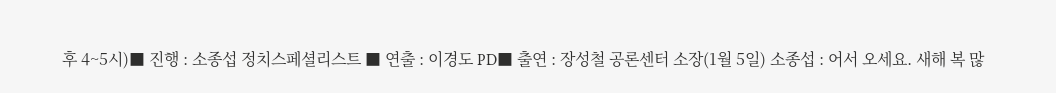후 4~5시)■ 진행 : 소종섭 정치스페셜리스트 ■ 연출 : 이경도 PD■ 출연 : 장성철 공론센터 소장(1월 5일) 소종섭 : 어서 오세요. 새해 복 많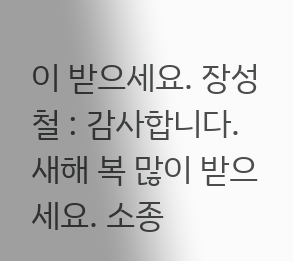이 받으세요. 장성철 : 감사합니다. 새해 복 많이 받으세요. 소종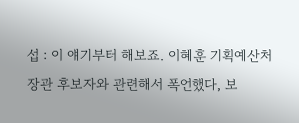섭 : 이 얘기부터 해보죠. 이혜훈 기획예산처 장관 후보자와 관련해서 폭언했다, 보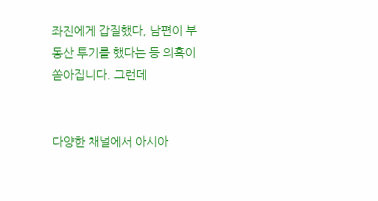좌진에게 갑질했다, 남편이 부동산 투기를 했다는 등 의혹이 쏟아집니다. 그런데


다양한 채널에서 아시아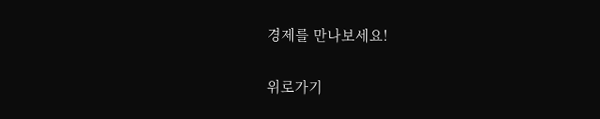경제를 만나보세요!

위로가기